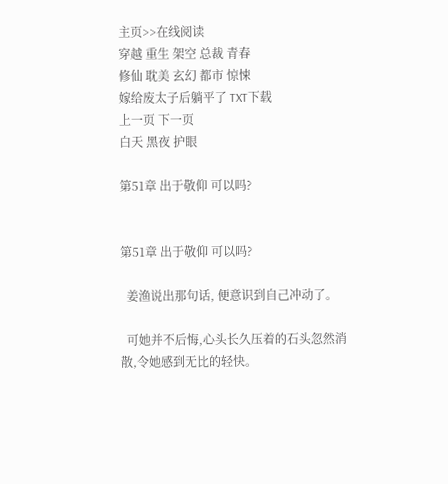主页>>在线阅读
穿越 重生 架空 总裁 青春
修仙 耽美 玄幻 都市 惊悚
嫁给废太子后躺平了 TXT下载
上一页 下一页
白天 黑夜 护眼

第51章 出于敬仰 可以吗?


第51章 出于敬仰 可以吗?

  姜渔说出那句话, 便意识到自己冲动了。

  可她并不后悔,心头长久压着的石头忽然消散,令她感到无比的轻快。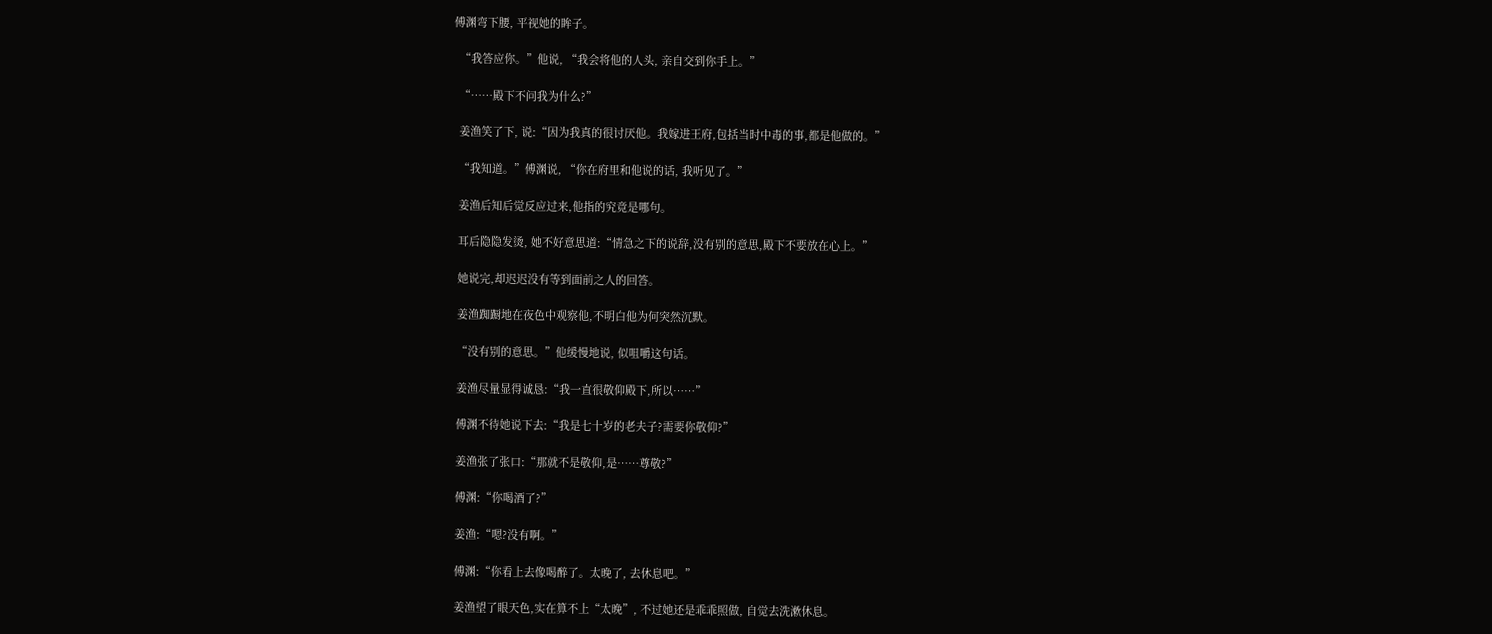傅渊弯下腰, 平视她的眸子。

  “我答应你。”他说, “我会将他的人头, 亲自交到你手上。”

  “……殿下不问我为什么?”

  姜渔笑了下, 说:“因为我真的很讨厌他。我嫁进王府,包括当时中毒的事,都是他做的。”

  “我知道。”傅渊说, “你在府里和他说的话, 我听见了。”

  姜渔后知后觉反应过来,他指的究竟是哪句。

  耳后隐隐发烫, 她不好意思道:“情急之下的说辞,没有别的意思,殿下不要放在心上。”

  她说完,却迟迟没有等到面前之人的回答。

  姜渔踟蹰地在夜色中观察他,不明白他为何突然沉默。

  “没有别的意思。”他缓慢地说, 似咀嚼这句话。

  姜渔尽量显得诚恳:“我一直很敬仰殿下,所以……”

  傅渊不待她说下去:“我是七十岁的老夫子?需要你敬仰?”

  姜渔张了张口:“那就不是敬仰,是……尊敬?”

  傅渊:“你喝酒了?”

  姜渔:“嗯?没有啊。”

  傅渊:“你看上去像喝醉了。太晚了, 去休息吧。”

  姜渔望了眼天色,实在算不上“太晚”, 不过她还是乖乖照做, 自觉去洗漱休息。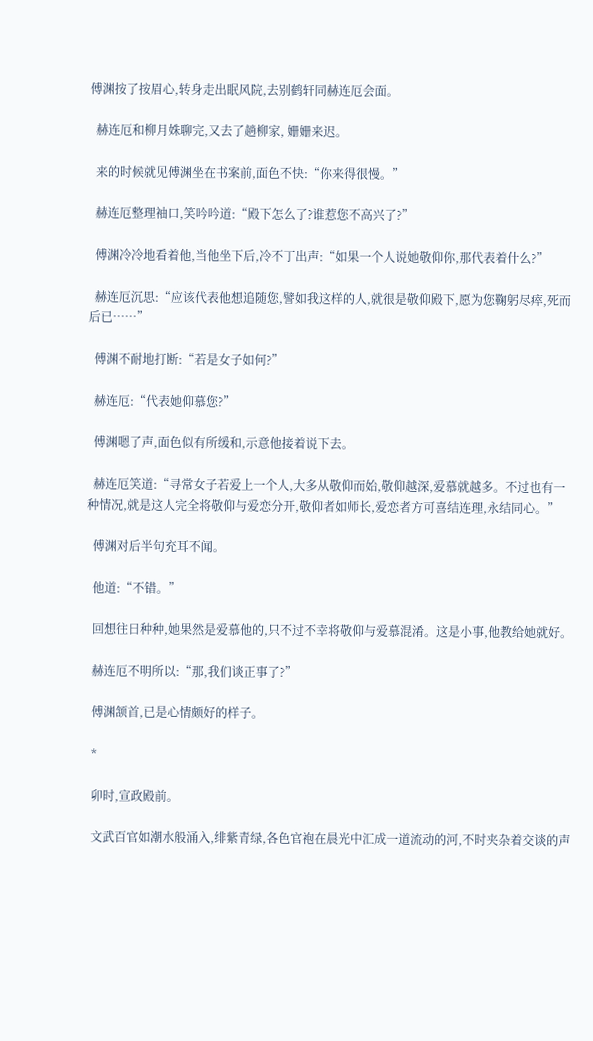傅渊按了按眉心,转身走出眠风院,去别鹤轩同赫连厄会面。

  赫连厄和柳月姝聊完,又去了趟柳家, 姗姗来迟。

  来的时候就见傅渊坐在书案前,面色不快:“你来得很慢。”

  赫连厄整理袖口,笑吟吟道:“殿下怎么了?谁惹您不高兴了?”

  傅渊冷冷地看着他,当他坐下后,冷不丁出声:“如果一个人说她敬仰你,那代表着什么?”

  赫连厄沉思:“应该代表他想追随您,譬如我这样的人,就很是敬仰殿下,愿为您鞠躬尽瘁,死而后已……”

  傅渊不耐地打断:“若是女子如何?”

  赫连厄:“代表她仰慕您?”

  傅渊嗯了声,面色似有所缓和,示意他接着说下去。

  赫连厄笑道:“寻常女子若爱上一个人,大多从敬仰而始,敬仰越深,爱慕就越多。不过也有一种情况,就是这人完全将敬仰与爱恋分开,敬仰者如师长,爱恋者方可喜结连理,永结同心。”

  傅渊对后半句充耳不闻。

  他道:“不错。”

  回想往日种种,她果然是爱慕他的,只不过不幸将敬仰与爱慕混淆。这是小事,他教给她就好。

  赫连厄不明所以:“那,我们谈正事了?”

  傅渊颔首,已是心情颇好的样子。

  *

  卯时,宣政殿前。

  文武百官如潮水般涌入,绯紫青绿,各色官袍在晨光中汇成一道流动的河,不时夹杂着交谈的声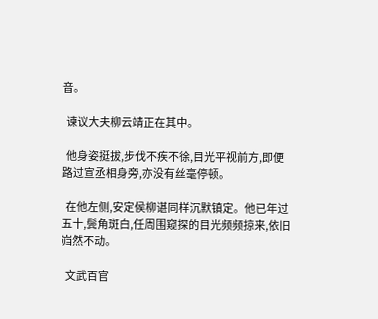音。

  谏议大夫柳云靖正在其中。

  他身姿挺拔,步伐不疾不徐,目光平视前方,即便路过宣丞相身旁,亦没有丝毫停顿。

  在他左侧,安定侯柳谌同样沉默镇定。他已年过五十,鬓角斑白,任周围窥探的目光频频掠来,依旧岿然不动。

  文武百官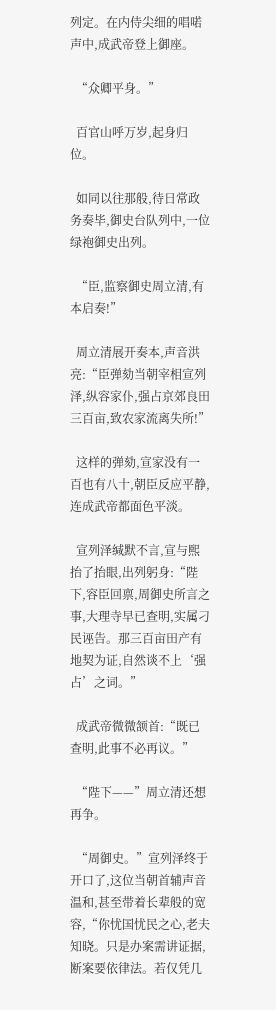列定。在内侍尖细的唱喏声中,成武帝登上御座。

  “众卿平身。”

  百官山呼万岁,起身归位。

  如同以往那般,待日常政务奏毕,御史台队列中,一位绿袍御史出列。

  “臣,监察御史周立清,有本启奏!”

  周立清展开奏本,声音洪亮:“臣弹劾当朝宰相宣列泽,纵容家仆,强占京郊良田三百亩,致农家流离失所!”

  这样的弹劾,宣家没有一百也有八十,朝臣反应平静,连成武帝都面色平淡。

  宣列泽缄默不言,宣与熙抬了抬眼,出列躬身:“陛下,容臣回禀,周御史所言之事,大理寺早已查明,实属刁民诬告。那三百亩田产有地契为证,自然谈不上‘强占’之词。”

  成武帝微微颔首:“既已查明,此事不必再议。”

  “陛下——”周立清还想再争。

  “周御史。”宣列泽终于开口了,这位当朝首辅声音温和,甚至带着长辈般的宽容,“你忧国忧民之心,老夫知晓。只是办案需讲证据,断案要依律法。若仅凭几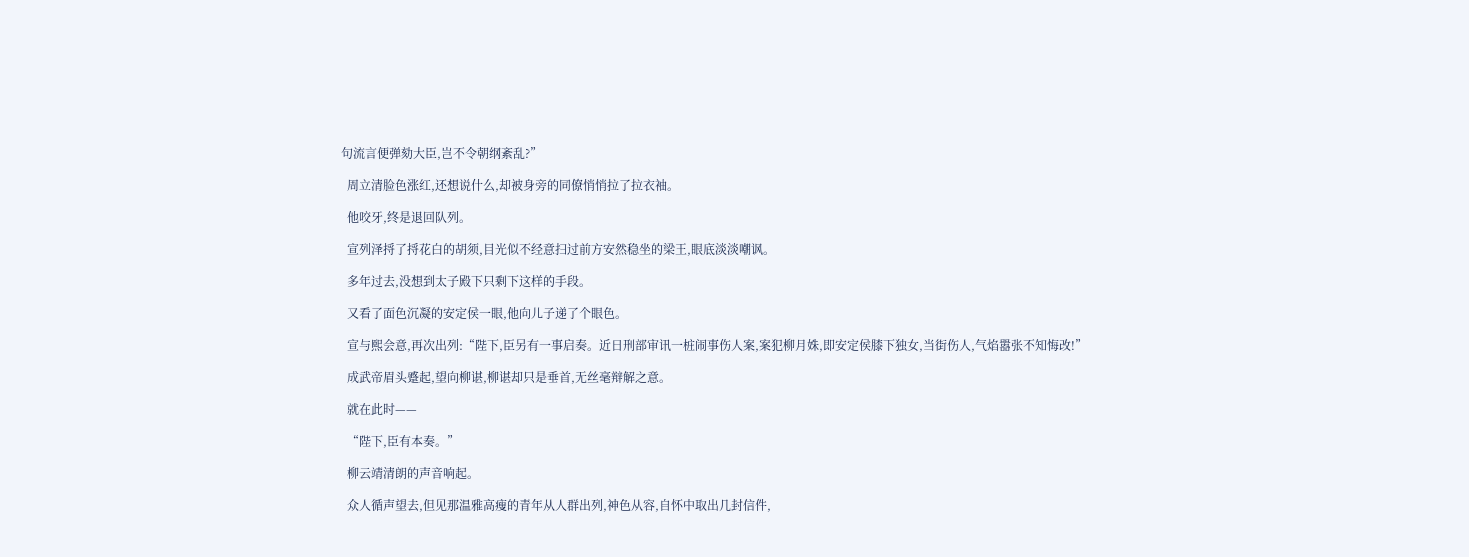句流言便弹劾大臣,岂不令朝纲紊乱?”

  周立清脸色涨红,还想说什么,却被身旁的同僚悄悄拉了拉衣袖。

  他咬牙,终是退回队列。

  宣列泽捋了捋花白的胡须,目光似不经意扫过前方安然稳坐的梁王,眼底淡淡嘲讽。

  多年过去,没想到太子殿下只剩下这样的手段。

  又看了面色沉凝的安定侯一眼,他向儿子递了个眼色。

  宣与熙会意,再次出列:“陛下,臣另有一事启奏。近日刑部审讯一桩闹事伤人案,案犯柳月姝,即安定侯膝下独女,当街伤人,气焰嚣张不知悔改!”

  成武帝眉头蹙起,望向柳谌,柳谌却只是垂首,无丝毫辩解之意。

  就在此时——

  “陛下,臣有本奏。”

  柳云靖清朗的声音响起。

  众人循声望去,但见那温雅高瘦的青年从人群出列,神色从容,自怀中取出几封信件,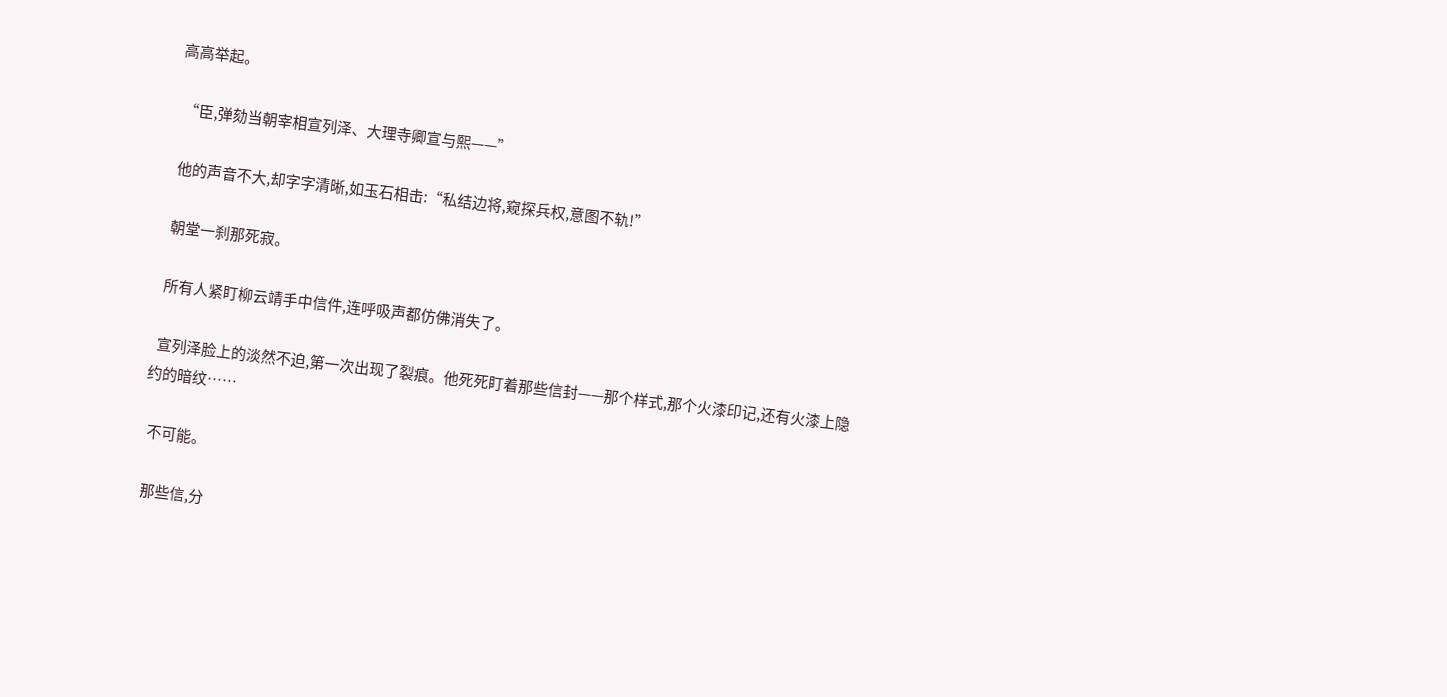高高举起。

  “臣,弹劾当朝宰相宣列泽、大理寺卿宣与熙——”

  他的声音不大,却字字清晰,如玉石相击:“私结边将,窥探兵权,意图不轨!”

  朝堂一刹那死寂。

  所有人紧盯柳云靖手中信件,连呼吸声都仿佛消失了。

  宣列泽脸上的淡然不迫,第一次出现了裂痕。他死死盯着那些信封——那个样式,那个火漆印记,还有火漆上隐约的暗纹……

  不可能。

  那些信,分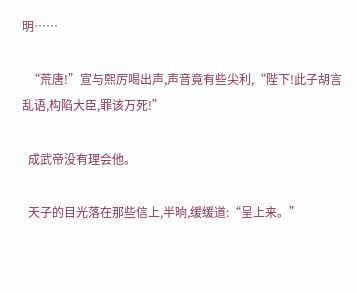明……

  “荒唐!”宣与熙厉喝出声,声音竟有些尖利,“陛下!此子胡言乱语,构陷大臣,罪该万死!”

  成武帝没有理会他。

  天子的目光落在那些信上,半晌,缓缓道:“呈上来。”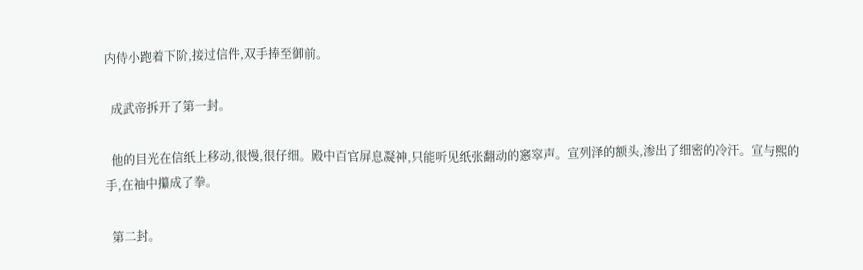内侍小跑着下阶,接过信件,双手捧至御前。

  成武帝拆开了第一封。

  他的目光在信纸上移动,很慢,很仔细。殿中百官屏息凝神,只能听见纸张翻动的窸窣声。宣列泽的额头,渗出了细密的冷汗。宣与熙的手,在袖中攥成了拳。

  第二封。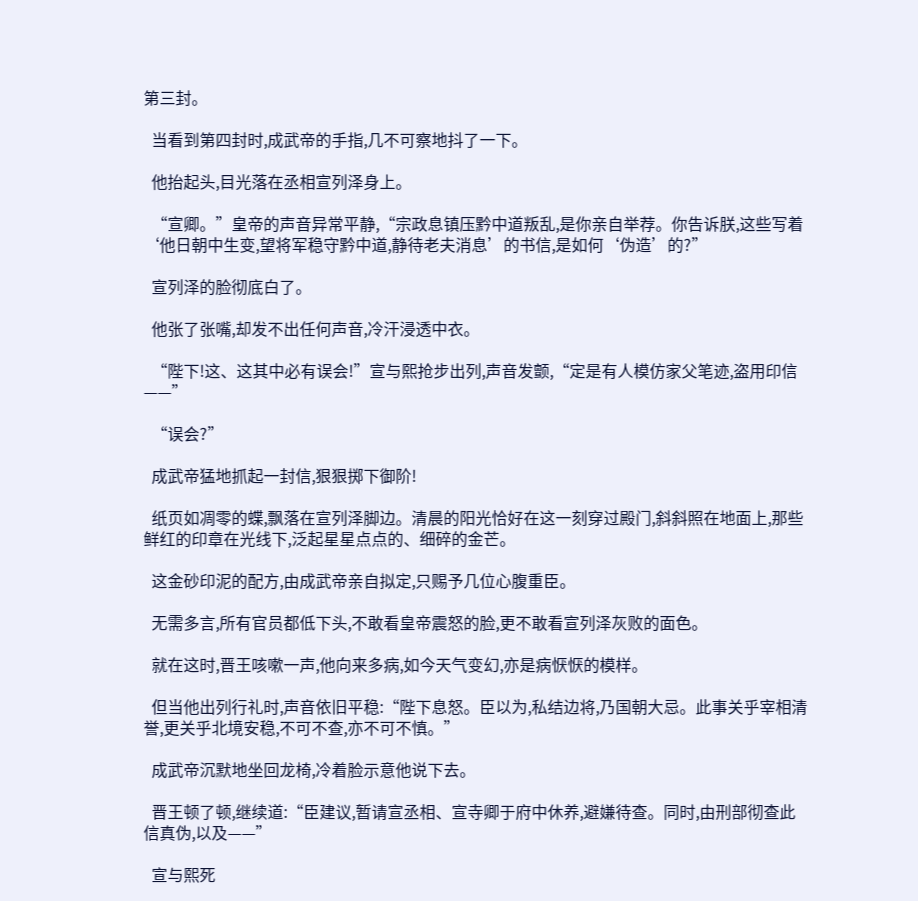第三封。

  当看到第四封时,成武帝的手指,几不可察地抖了一下。

  他抬起头,目光落在丞相宣列泽身上。

  “宣卿。”皇帝的声音异常平静,“宗政息镇压黔中道叛乱,是你亲自举荐。你告诉朕,这些写着‘他日朝中生变,望将军稳守黔中道,静待老夫消息’的书信,是如何‘伪造’的?”

  宣列泽的脸彻底白了。

  他张了张嘴,却发不出任何声音,冷汗浸透中衣。

  “陛下!这、这其中必有误会!”宣与熙抢步出列,声音发颤,“定是有人模仿家父笔迹,盗用印信——”

  “误会?”

  成武帝猛地抓起一封信,狠狠掷下御阶!

  纸页如凋零的蝶,飘落在宣列泽脚边。清晨的阳光恰好在这一刻穿过殿门,斜斜照在地面上,那些鲜红的印章在光线下,泛起星星点点的、细碎的金芒。

  这金砂印泥的配方,由成武帝亲自拟定,只赐予几位心腹重臣。

  无需多言,所有官员都低下头,不敢看皇帝震怒的脸,更不敢看宣列泽灰败的面色。

  就在这时,晋王咳嗽一声,他向来多病,如今天气变幻,亦是病恹恹的模样。

  但当他出列行礼时,声音依旧平稳:“陛下息怒。臣以为,私结边将,乃国朝大忌。此事关乎宰相清誉,更关乎北境安稳,不可不查,亦不可不慎。”

  成武帝沉默地坐回龙椅,冷着脸示意他说下去。

  晋王顿了顿,继续道:“臣建议,暂请宣丞相、宣寺卿于府中休养,避嫌待查。同时,由刑部彻查此信真伪,以及——”

  宣与熙死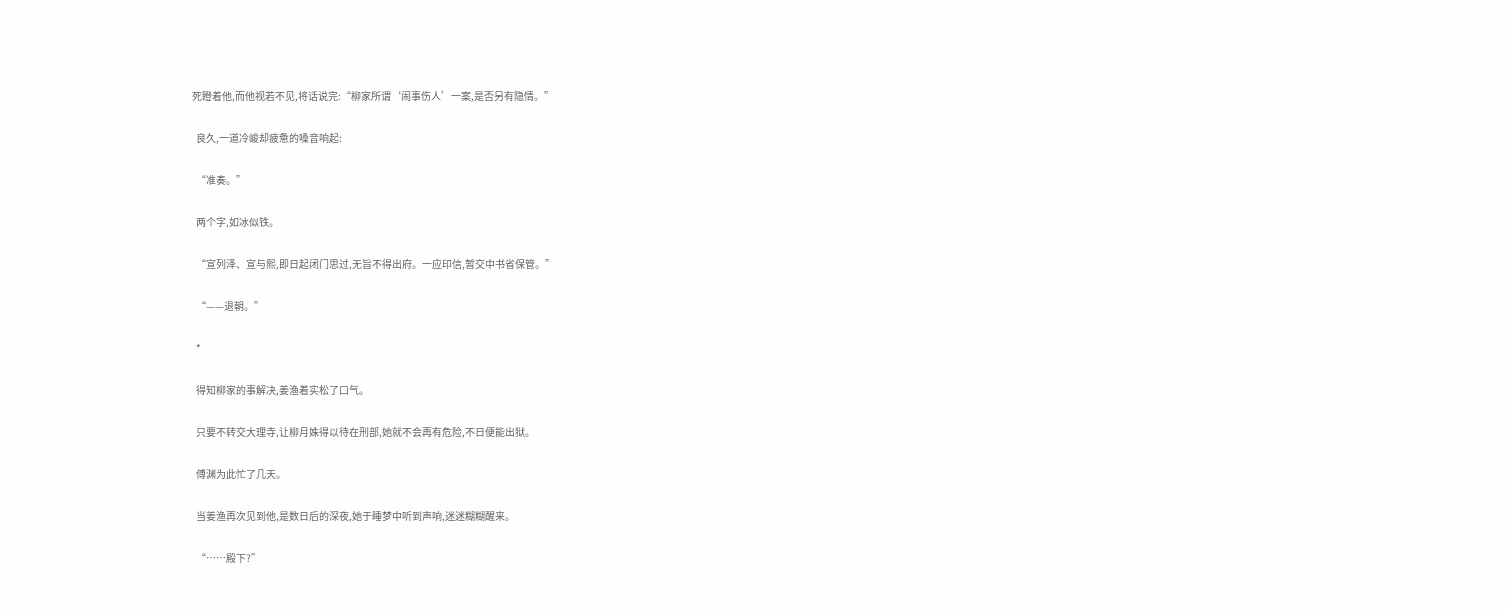死瞪着他,而他视若不见,将话说完:“柳家所谓‘闹事伤人’一案,是否另有隐情。”

  良久,一道冷峻却疲惫的嗓音响起:

  “准奏。”

  两个字,如冰似铁。

  “宣列泽、宣与熙,即日起闭门思过,无旨不得出府。一应印信,暂交中书省保管。”

  “——退朝。”

  *

  得知柳家的事解决,姜渔着实松了口气。

  只要不转交大理寺,让柳月姝得以待在刑部,她就不会再有危险,不日便能出狱。

  傅渊为此忙了几天。

  当姜渔再次见到他,是数日后的深夜,她于睡梦中听到声响,迷迷糊糊醒来。

  “……殿下?”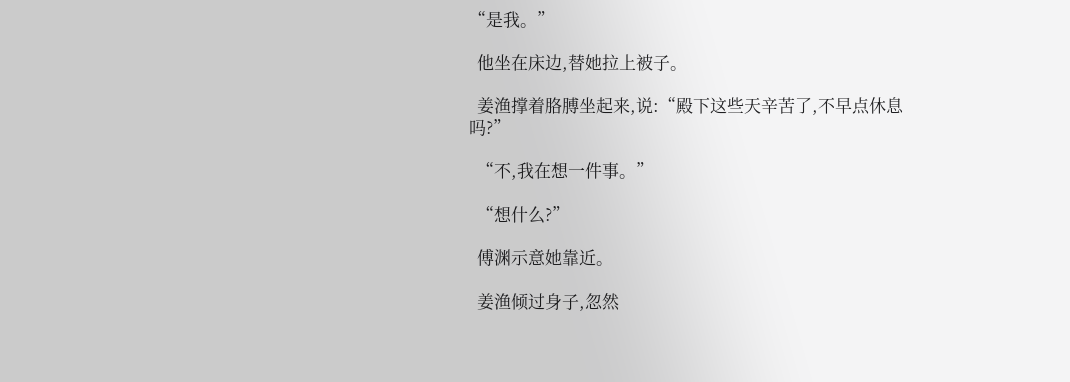“是我。”

  他坐在床边,替她拉上被子。

  姜渔撑着胳膊坐起来,说:“殿下这些天辛苦了,不早点休息吗?”

  “不,我在想一件事。”

  “想什么?”

  傅渊示意她靠近。

  姜渔倾过身子,忽然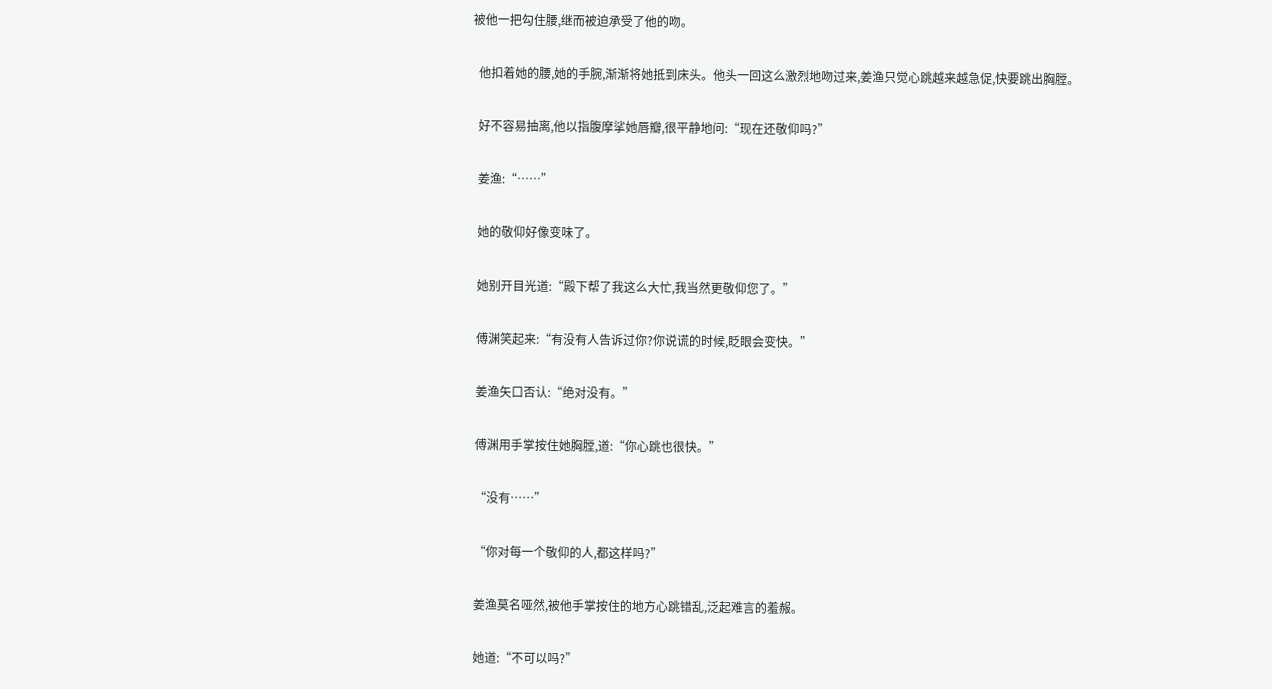被他一把勾住腰,继而被迫承受了他的吻。

  他扣着她的腰,她的手腕,渐渐将她抵到床头。他头一回这么激烈地吻过来,姜渔只觉心跳越来越急促,快要跳出胸膛。

  好不容易抽离,他以指腹摩挲她唇瓣,很平静地问:“现在还敬仰吗?”

  姜渔:“……”

  她的敬仰好像变味了。

  她别开目光道:“殿下帮了我这么大忙,我当然更敬仰您了。”

  傅渊笑起来:“有没有人告诉过你?你说谎的时候,眨眼会变快。”

  姜渔矢口否认:“绝对没有。”

  傅渊用手掌按住她胸膛,道:“你心跳也很快。”

  “没有……”

  “你对每一个敬仰的人,都这样吗?”

  姜渔莫名哑然,被他手掌按住的地方心跳错乱,泛起难言的羞赧。

  她道:“不可以吗?”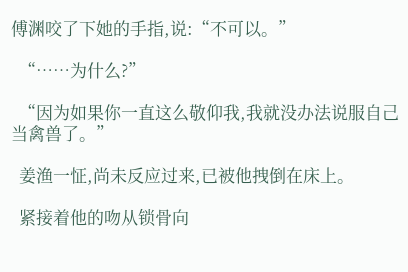傅渊咬了下她的手指,说:“不可以。”

  “……为什么?”

  “因为如果你一直这么敬仰我,我就没办法说服自己当禽兽了。”

  姜渔一怔,尚未反应过来,已被他拽倒在床上。

  紧接着他的吻从锁骨向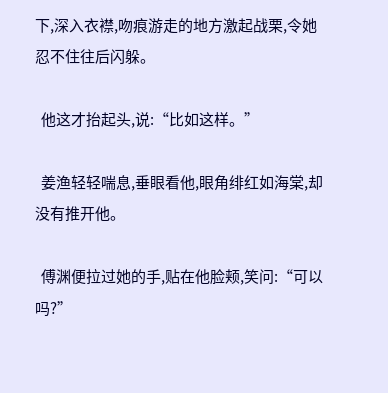下,深入衣襟,吻痕游走的地方激起战栗,令她忍不住往后闪躲。

  他这才抬起头,说:“比如这样。”

  姜渔轻轻喘息,垂眼看他,眼角绯红如海棠,却没有推开他。

  傅渊便拉过她的手,贴在他脸颊,笑问:“可以吗?”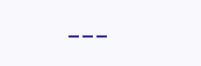---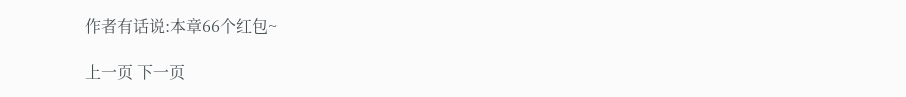作者有话说:本章66个红包~

上一页 下一页